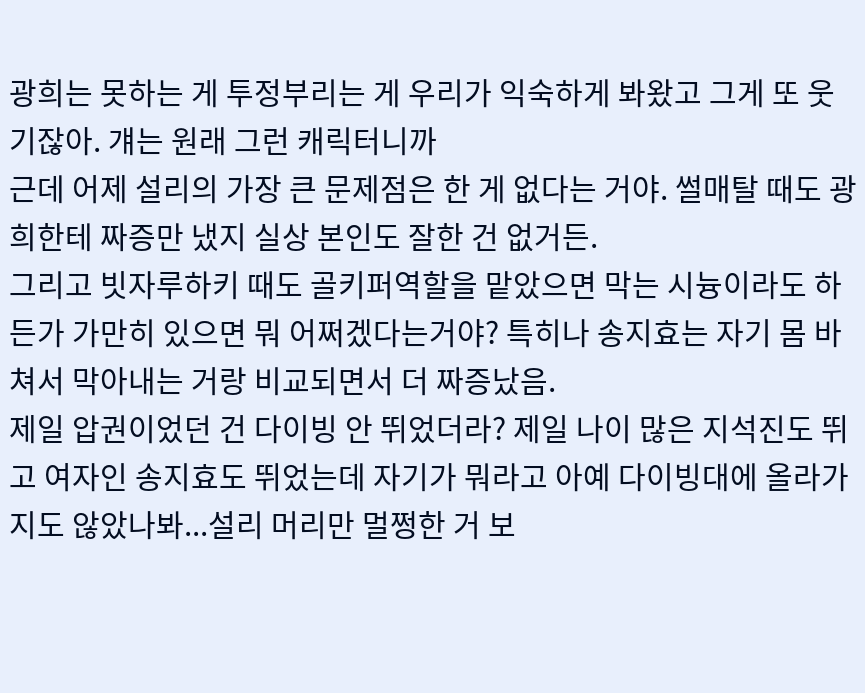광희는 못하는 게 투정부리는 게 우리가 익숙하게 봐왔고 그게 또 웃기잖아. 걔는 원래 그런 캐릭터니까
근데 어제 설리의 가장 큰 문제점은 한 게 없다는 거야. 썰매탈 때도 광희한테 짜증만 냈지 실상 본인도 잘한 건 없거든.
그리고 빗자루하키 때도 골키퍼역할을 맡았으면 막는 시늉이라도 하든가 가만히 있으면 뭐 어쩌겠다는거야? 특히나 송지효는 자기 몸 바쳐서 막아내는 거랑 비교되면서 더 짜증났음.
제일 압권이었던 건 다이빙 안 뛰었더라? 제일 나이 많은 지석진도 뛰고 여자인 송지효도 뛰었는데 자기가 뭐라고 아예 다이빙대에 올라가지도 않았나봐...설리 머리만 멀쩡한 거 보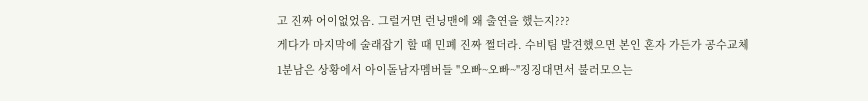고 진짜 어이없었음. 그럴거면 런닝맨에 왜 출연을 했는지???
게다가 마지막에 술래잡기 할 때 민폐 진짜 쩔더라. 수비팀 발견했으면 본인 혼자 가든가 공수교체 1분남은 상황에서 아이돌남자멤버들 "오빠~오빠~"징징대면서 불러모으는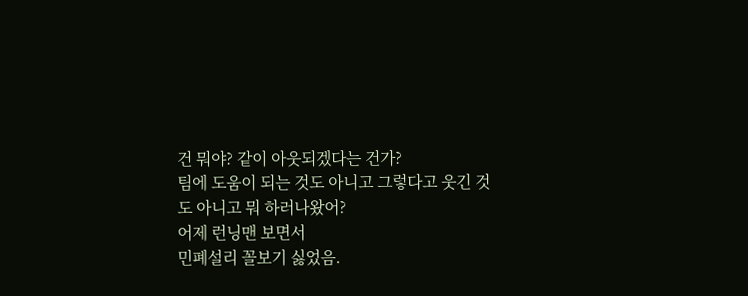건 뭐야? 같이 아웃되겠다는 건가?
팀에 도움이 되는 것도 아니고 그렇다고 웃긴 것도 아니고 뭐 하러나왔어?
어제 런닝맨 보면서
민폐설리 꼴보기 싫었음.